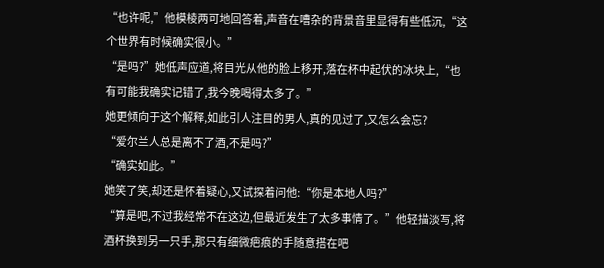“也许呢,”他模棱两可地回答着,声音在嘈杂的背景音里显得有些低沉,“这个世界有时候确实很小。”
“是吗?”她低声应道,将目光从他的脸上移开,落在杯中起伏的冰块上,“也有可能我确实记错了,我今晚喝得太多了。”
她更倾向于这个解释,如此引人注目的男人,真的见过了,又怎么会忘?
“爱尔兰人总是离不了酒,不是吗?”
“确实如此。”
她笑了笑,却还是怀着疑心,又试探着问他:“你是本地人吗?”
“算是吧,不过我经常不在这边,但最近发生了太多事情了。”他轻描淡写,将酒杯换到另一只手,那只有细微疤痕的手随意搭在吧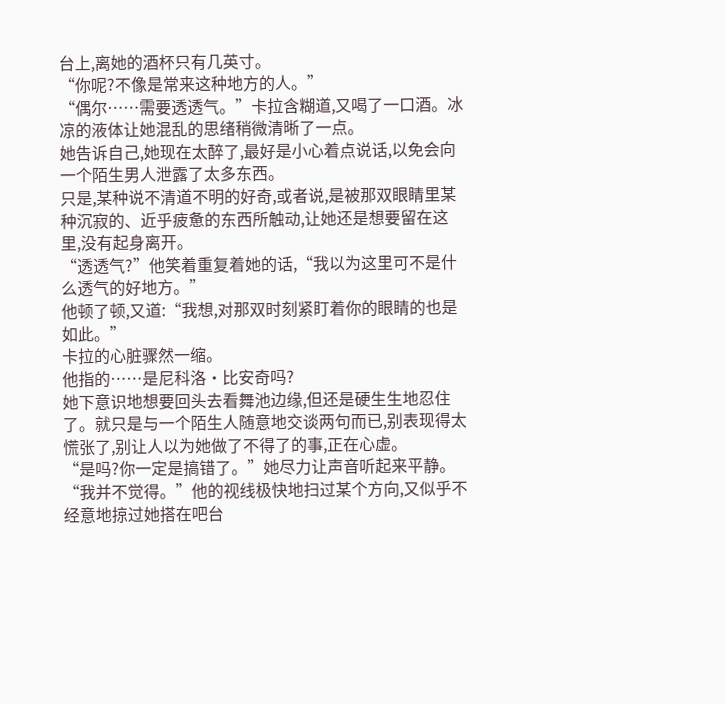台上,离她的酒杯只有几英寸。
“你呢?不像是常来这种地方的人。”
“偶尔……需要透透气。”卡拉含糊道,又喝了一口酒。冰凉的液体让她混乱的思绪稍微清晰了一点。
她告诉自己,她现在太醉了,最好是小心着点说话,以免会向一个陌生男人泄露了太多东西。
只是,某种说不清道不明的好奇,或者说,是被那双眼睛里某种沉寂的、近乎疲惫的东西所触动,让她还是想要留在这里,没有起身离开。
“透透气?”他笑着重复着她的话,“我以为这里可不是什么透气的好地方。”
他顿了顿,又道:“我想,对那双时刻紧盯着你的眼睛的也是如此。”
卡拉的心脏骤然一缩。
他指的……是尼科洛·比安奇吗?
她下意识地想要回头去看舞池边缘,但还是硬生生地忍住了。就只是与一个陌生人随意地交谈两句而已,别表现得太慌张了,别让人以为她做了不得了的事,正在心虚。
“是吗?你一定是搞错了。”她尽力让声音听起来平静。
“我并不觉得。”他的视线极快地扫过某个方向,又似乎不经意地掠过她搭在吧台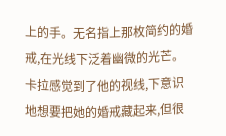上的手。无名指上那枚简约的婚戒,在光线下泛着幽微的光芒。
卡拉感觉到了他的视线,下意识地想要把她的婚戒藏起来,但很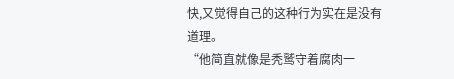快,又觉得自己的这种行为实在是没有道理。
“他简直就像是秃鹫守着腐肉一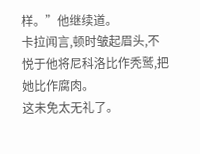样。”他继续道。
卡拉闻言,顿时皱起眉头,不悦于他将尼科洛比作秃鹫,把她比作腐肉。
这未免太无礼了。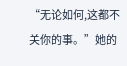“无论如何,这都不关你的事。”她的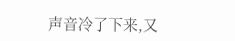声音冷了下来,又